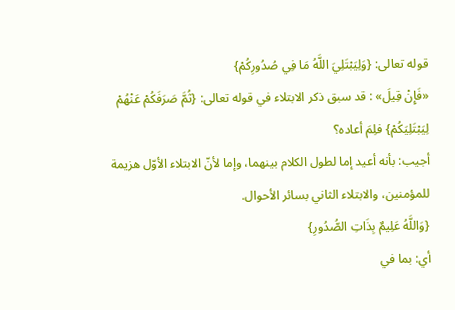قوله تعالى: {وَلِيَبْتَلِيَ اللَّهُ مَا فِي صُدُورِكُمْ}
«فَإِنْ قِيلَ» : قد سبق ذكر الابتلاء في قوله تعالى: {ثُمَّ صَرَفَكُمْ عَنْهُمْ لِيَبْتَلِيَكُمْ} فلِمَ أعاده؟
أجيب: بأنه أعيد إما لطول الكلام بينهما، وإما لأنّ الابتلاء الأوّل هزيمة للمؤمنين، والابتلاء الثاني بسائر الأحوال.
{وَاللَّهُ عَلِيمٌ بِذَاتِ الصُّدُورِ}
أي: بما في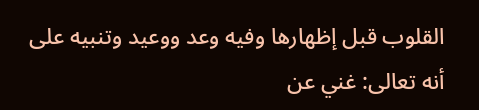القلوب قبل إظهارها وفيه وعد ووعيد وتنبيه على أنه تعالى: غني عن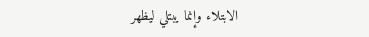الابتلاء وإنما يبتلي ليظهر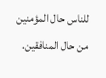للناس حال المؤمنين من حال المنافقين.